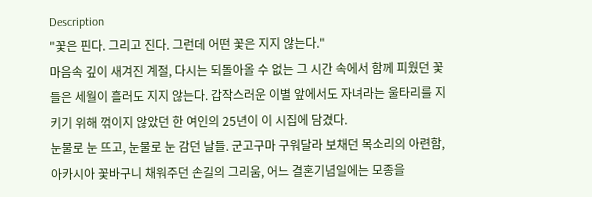Description
"꽃은 핀다. 그리고 진다. 그런데 어떤 꽃은 지지 않는다."
마음속 깊이 새겨진 계절, 다시는 되돌아올 수 없는 그 시간 속에서 함께 피웠던 꽃들은 세월이 흘러도 지지 않는다. 갑작스러운 이별 앞에서도 자녀라는 울타리를 지키기 위해 꺾이지 않았던 한 여인의 25년이 이 시집에 담겼다.
눈물로 눈 뜨고, 눈물로 눈 감던 날들. 군고구마 구워달라 보채던 목소리의 아련함, 아카시아 꽃바구니 채워주던 손길의 그리움, 어느 결혼기념일에는 모종을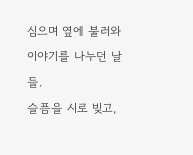심으며 옆에 불러와 이야기를 나누던 날들.
슬픔을 시로 빚고,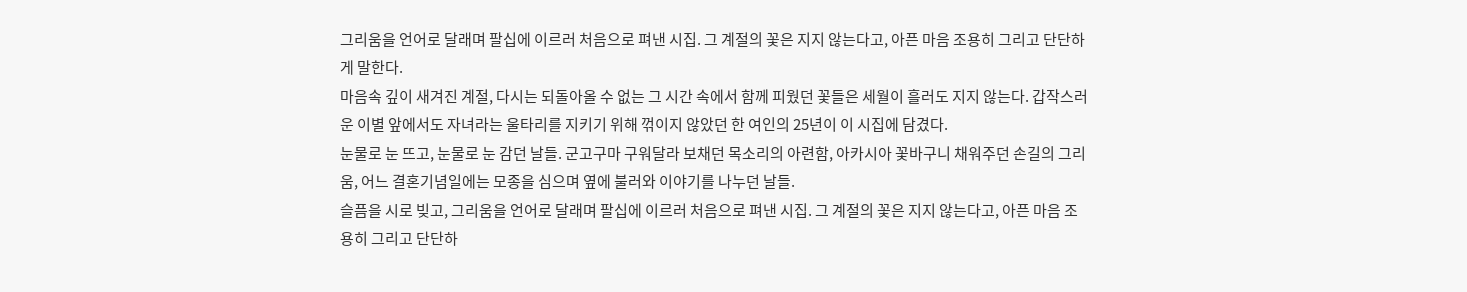그리움을 언어로 달래며 팔십에 이르러 처음으로 펴낸 시집. 그 계절의 꽃은 지지 않는다고, 아픈 마음 조용히 그리고 단단하게 말한다.
마음속 깊이 새겨진 계절, 다시는 되돌아올 수 없는 그 시간 속에서 함께 피웠던 꽃들은 세월이 흘러도 지지 않는다. 갑작스러운 이별 앞에서도 자녀라는 울타리를 지키기 위해 꺾이지 않았던 한 여인의 25년이 이 시집에 담겼다.
눈물로 눈 뜨고, 눈물로 눈 감던 날들. 군고구마 구워달라 보채던 목소리의 아련함, 아카시아 꽃바구니 채워주던 손길의 그리움, 어느 결혼기념일에는 모종을 심으며 옆에 불러와 이야기를 나누던 날들.
슬픔을 시로 빚고, 그리움을 언어로 달래며 팔십에 이르러 처음으로 펴낸 시집. 그 계절의 꽃은 지지 않는다고, 아픈 마음 조용히 그리고 단단하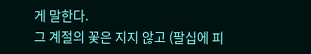게 말한다.
그 계절의 꽃은 지지 않고 (팔십에 피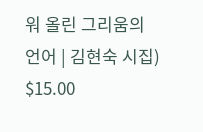워 올린 그리움의 언어 | 김현숙 시집)
$15.00